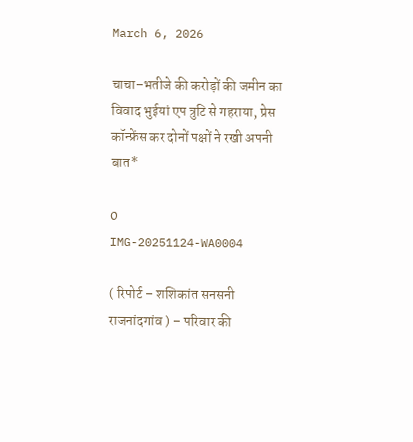March 6, 2026

चाचा–भतीजे की करोड़ों की जमीन का विवाद भुईयां एप त्रुटि से गहराया, प्रेस कॉन्फ्रेंस कर दोनों पक्षों ने रखी अपनी बात*

0
IMG-20251124-WA0004

( रिपोर्ट – शशिकांत सनसनी राजनांदगांव ) – परिवार की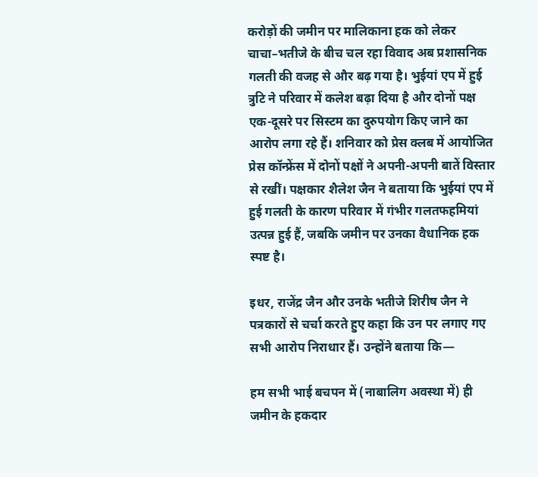करोड़ों की जमीन पर मालिकाना हक को लेकर चाचा–भतीजे के बीच चल रहा विवाद अब प्रशासनिक गलती की वजह से और बढ़ गया है। भुईयां एप में हुई त्रुटि ने परिवार में कलेश बढ़ा दिया है और दोनों पक्ष एक-दूसरे पर सिस्टम का दुरुपयोग किए जाने का आरोप लगा रहे हैं। शनिवार को प्रेस क्लब में आयोजित प्रेस कॉन्फ्रेंस में दोनों पक्षों ने अपनी-अपनी बातें विस्तार से रखीं। पक्षकार शैलेश जैन ने बताया कि भुईयां एप में हुई गलती के कारण परिवार में गंभीर गलतफहमियां उत्पन्न हुई हैं, जबकि जमीन पर उनका वैधानिक हक स्पष्ट है।

इधर, राजेंद्र जैन और उनके भतीजे शिरीष जैन ने पत्रकारों से चर्चा करते हुए कहा कि उन पर लगाए गए सभी आरोप निराधार हैं। उन्होंने बताया कि—

हम सभी भाई बचपन में (नाबालिग अवस्था में) ही जमीन के हकदार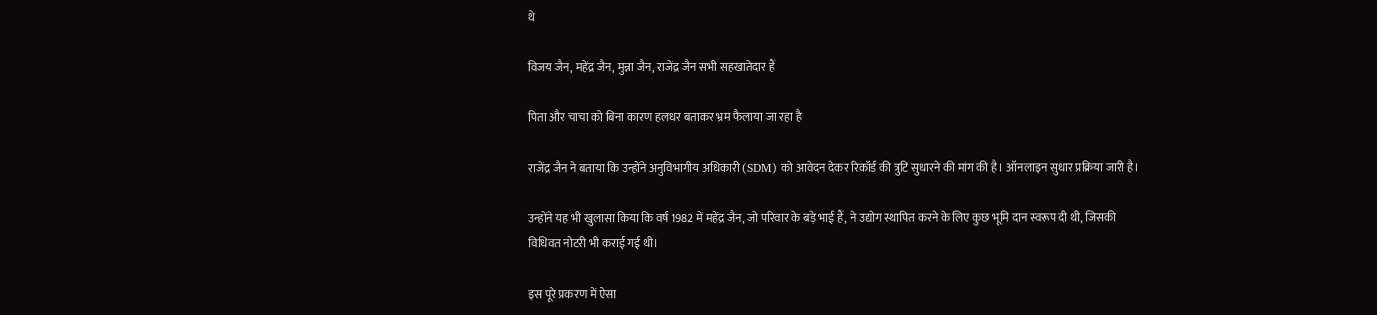थे

विजय जैन, महेंद्र जैन, मुन्ना जैन, राजेंद्र जैन सभी सहखातेदार हैं

पिता और चाचा को बिना कारण हलधर बताकर भ्रम फैलाया जा रहा है

राजेंद्र जैन ने बताया कि उन्होंने अनुविभागीय अधिकारी (SDM) को आवेदन देकर रिकॉर्ड की त्रुटि सुधारने की मांग की है। ऑनलाइन सुधार प्रक्रिया जारी है।

उन्होंने यह भी खुलासा किया कि वर्ष 1982 में महेंद्र जैन, जो परिवार के बड़े भाई हैं, ने उद्योग स्थापित करने के लिए कुछ भूमि दान स्वरूप दी थी, जिसकी विधिवत नोटरी भी कराई गई थी।

इस पूरे प्रकरण में ऐसा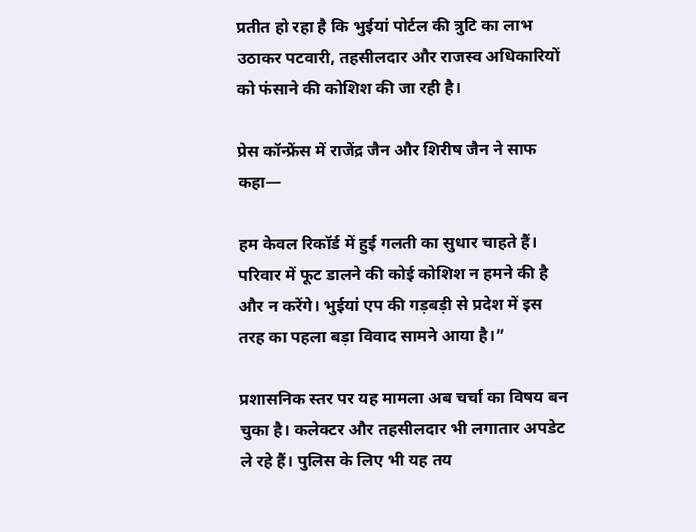प्रतीत हो रहा है कि भुईयां पोर्टल की त्रुटि का लाभ उठाकर पटवारी, तहसीलदार और राजस्व अधिकारियों को फंसाने की कोशिश की जा रही है।

प्रेस कॉन्फ्रेंस में राजेंद्र जैन और शिरीष जैन ने साफ कहा—

हम केवल रिकॉर्ड में हुई गलती का सुधार चाहते हैं। परिवार में फूट डालने की कोई कोशिश न हमने की है और न करेंगे। भुईयां एप की गड़बड़ी से प्रदेश में इस तरह का पहला बड़ा विवाद सामने आया है।”

प्रशासनिक स्तर पर यह मामला अब चर्चा का विषय बन चुका है। कलेक्टर और तहसीलदार भी लगातार अपडेट ले रहे हैं। पुलिस के लिए भी यह तय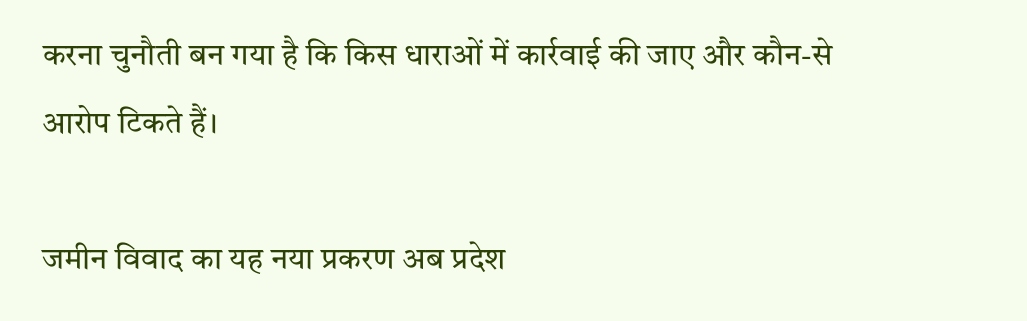करना चुनौती बन गया है कि किस धाराओं में कार्रवाई की जाए और कौन-से आरोप टिकते हैं।

जमीन विवाद का यह नया प्रकरण अब प्रदेश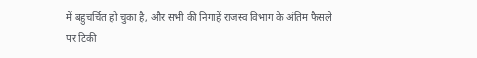में बहुचर्चित हो चुका है, और सभी की निगाहें राजस्व विभाग के अंतिम फैसले पर टिकी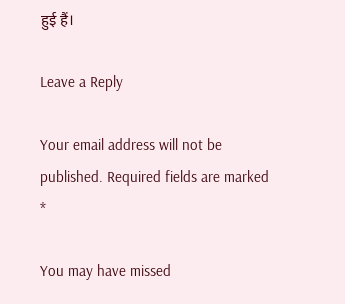हुई हैं।

Leave a Reply

Your email address will not be published. Required fields are marked *

You may have missed